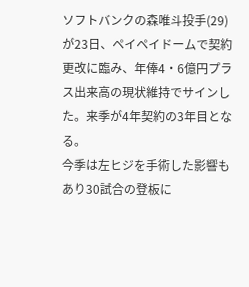ソフトバンクの森唯斗投手(29)が23日、ペイペイドームで契約更改に臨み、年俸4・6億円プラス出来高の現状維持でサインした。来季が4年契約の3年目となる。
今季は左ヒジを手術した影響もあり30試合の登板に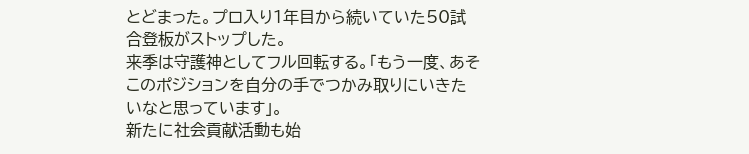とどまった。プロ入り1年目から続いていた50試合登板がストップした。
来季は守護神としてフル回転する。「もう一度、あそこのポジションを自分の手でつかみ取りにいきたいなと思っています」。
新たに社会貢献活動も始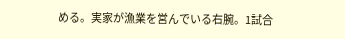める。実家が漁業を営んでいる右腕。1試合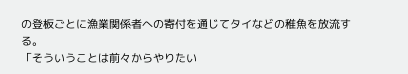の登板ごとに漁業関係者への寄付を通じてタイなどの稚魚を放流する。
「そういうことは前々からやりたい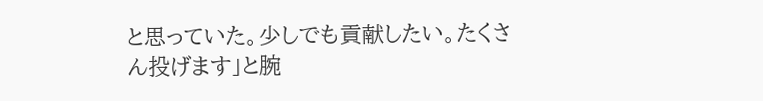と思っていた。少しでも貢献したい。たくさん投げます」と腕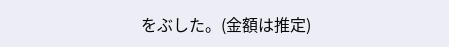をぶした。(金額は推定)